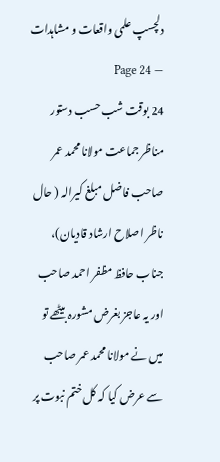دلچسپ علمی واقعات و مشاہدات — Page 24
24 بوقت شب حسب دستور مناظر جماعت مولانا محمد عمر صاحب فاضل مبلغ کیرالہ ( حال ناظر اصلاح ارشاد قادیان)، جناب حافظ مظفر احمد صاحب اور یہ عاجز بغرض مشورہ بیٹھے تو میں نے مولانا محمد عمر صاحب سے عرض کیا کہ کل ختم نبوت پر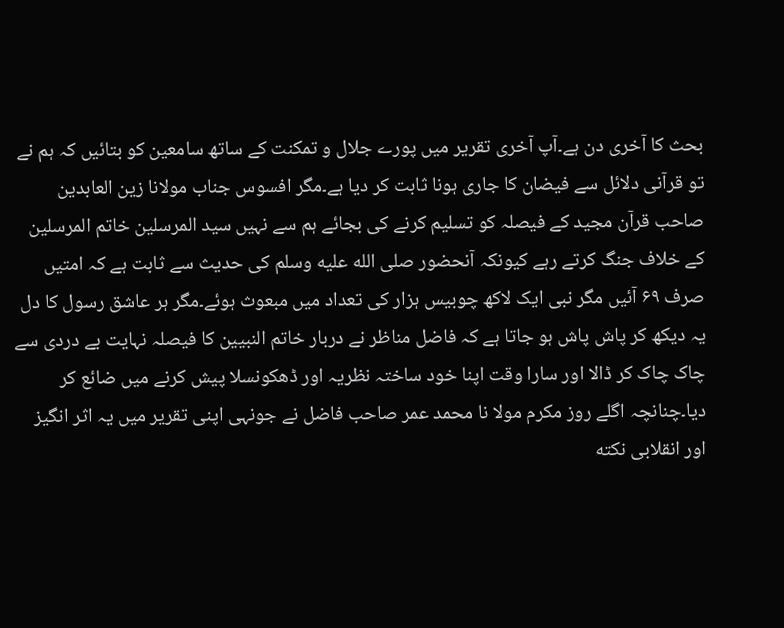بحث کا آخری دن ہے۔آپ آخری تقریر میں پورے جلال و تمکنت کے ساتھ سامعین کو بتائیں کہ ہم نے تو قرآنی دلائل سے فیضان کا جاری ہونا ثابت کر دیا ہے۔مگر افسوس جناب مولانا زین العابدین صاحب قرآن مجید کے فیصلہ کو تسلیم کرنے کی بجائے ہم سے نہیں سید المرسلین خاتم المرسلین کے خلاف جنگ کرتے رہے کیونکہ آنحضور صلى الله عليه وسلم کی حدیث سے ثابت ہے کہ امتیں صرف ۶۹ آئیں مگر نبی ایک لاکھ چوبیس ہزار کی تعداد میں مبعوث ہوئے۔مگر ہر عاشق رسول کا دل یہ دیکھ کر پاش پاش ہو جاتا ہے کہ فاضل مناظر نے دربار خاتم النبیین کا فیصلہ نہایت بے دردی سے چاک چاک کر ڈالا اور سارا وقت اپنا خود ساختہ نظریہ اور ڈھکونسلا پیش کرنے میں ضائع کر دیا۔چنانچہ اگلے روز مکرم مولا نا محمد عمر صاحب فاضل نے جونہی اپنی تقریر میں یہ اثر انگیز اور انقلابی نکته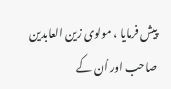پیش فرمایا ، مولوی زین العابدین صاحب اور اُن کے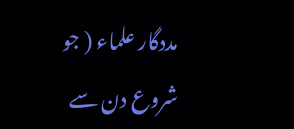مددگار علماء ( جو شروع دن سے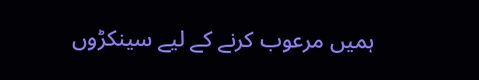ہمیں مرعوب کرنے کے لیے سینکڑوں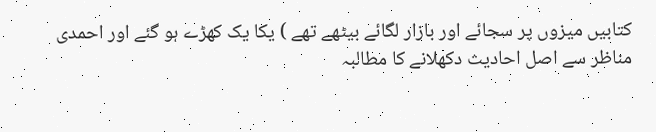کتابیں میزوں پر سجائے اور بازار لگائے بیٹھے تھے ) یکا یک کھڑے ہو گئے اور احمدی مناظر سے اصل احادیث دکھلانے کا مطالبہ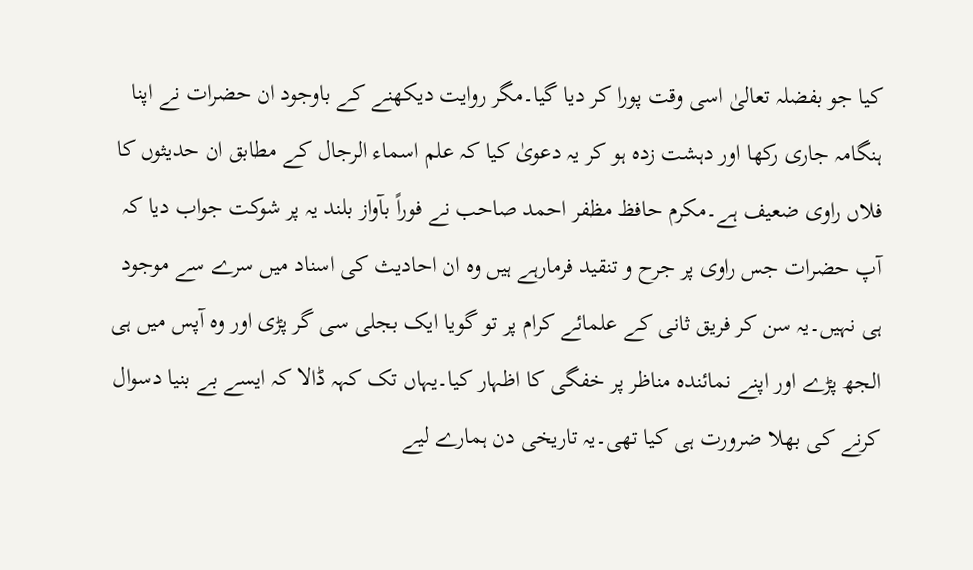کیا جو بفضلہ تعالیٰ اسی وقت پورا کر دیا گیا۔مگر روایت دیکھنے کے باوجود ان حضرات نے اپنا ہنگامہ جاری رکھا اور دہشت زدہ ہو کر یہ دعویٰ کیا کہ علم اسماء الرجال کے مطابق ان حدیثوں کا فلاں راوی ضعیف ہے۔مکرم حافظ مظفر احمد صاحب نے فوراً بآواز بلند یہ پر شوکت جواب دیا کہ آپ حضرات جس راوی پر جرح و تنقید فرمارہے ہیں وہ ان احادیث کی اسناد میں سرے سے موجود ہی نہیں۔یہ سن کر فریق ثانی کے علمائے کرام پر تو گویا ایک بجلی سی گر پڑی اور وہ آپس میں ہی الجھ پڑے اور اپنے نمائندہ مناظر پر خفگی کا اظہار کیا۔یہاں تک کہہ ڈالا کہ ایسے بے بنیا دسوال کرنے کی بھلا ضرورت ہی کیا تھی۔یہ تاریخی دن ہمارے لیے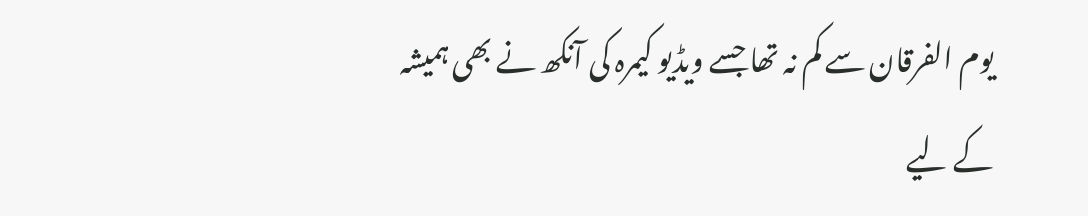یوم الفرقان سے کم نہ تھا جسے ویڈیو کیمرہ کی آنکھ نے بھی ہمیشہ کے لیے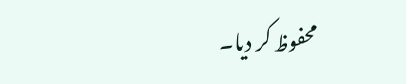محفوظ کر دیا۔